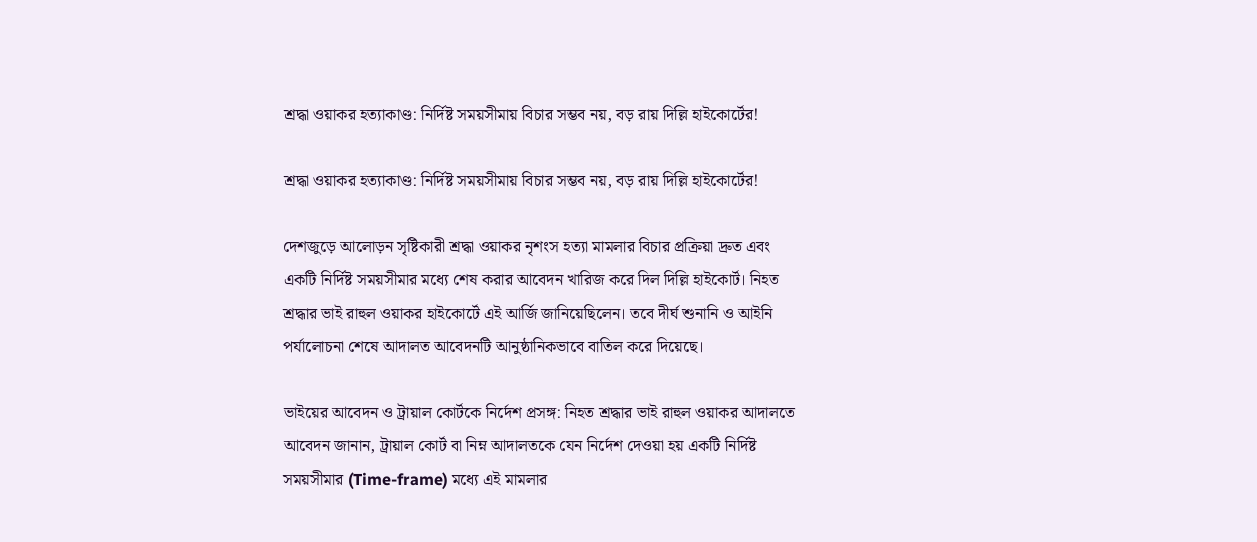শ্রদ্ধা ওয়াকর হত্যাকাণ্ড: নির্দিষ্ট সময়সীমায় বিচার সম্ভব নয়, বড় রায় দিল্লি হাইকোর্টের!

শ্রদ্ধা ওয়াকর হত্যাকাণ্ড: নির্দিষ্ট সময়সীমায় বিচার সম্ভব নয়, বড় রায় দিল্লি হাইকোর্টের!

দেশজুড়ে আলোড়ন সৃষ্টিকারী শ্রদ্ধা ওয়াকর নৃশংস হত্যা মামলার বিচার প্রক্রিয়া দ্রুত এবং একটি নির্দিষ্ট সময়সীমার মধ্যে শেষ করার আবেদন খারিজ করে দিল দিল্লি হাইকোর্ট। নিহত শ্রদ্ধার ভাই রাহুল ওয়াকর হাইকোর্টে এই আর্জি জানিয়েছিলেন। তবে দীর্ঘ শুনানি ও আইনি পর্যালোচনা শেষে আদালত আবেদনটি আনুষ্ঠানিকভাবে বাতিল করে দিয়েছে।

ভাইয়ের আবেদন ও ট্রায়াল কোর্টকে নির্দেশ প্রসঙ্গ: নিহত শ্রদ্ধার ভাই রাহুল ওয়াকর আদালতে আবেদন জানান, ট্রায়াল কোর্ট বা নিম্ন আদালতকে যেন নির্দেশ দেওয়া হয় একটি নির্দিষ্ট সময়সীমার (Time-frame) মধ্যে এই মামলার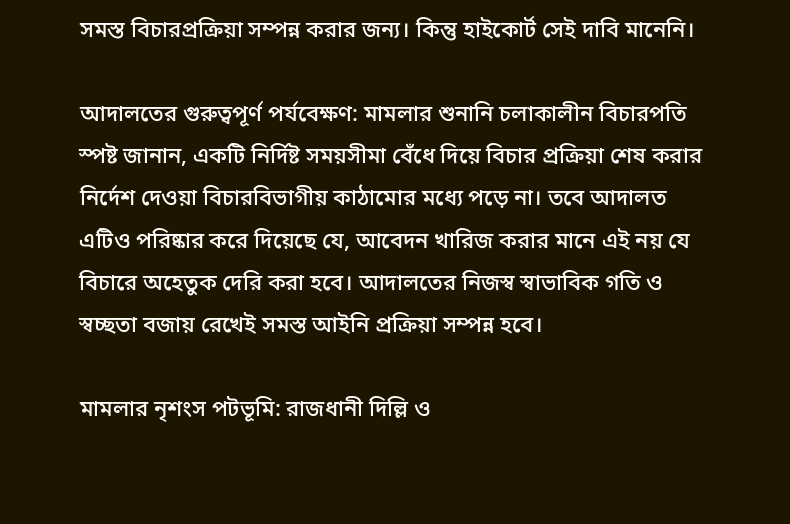সমস্ত বিচারপ্রক্রিয়া সম্পন্ন করার জন্য। কিন্তু হাইকোর্ট সেই দাবি মানেনি।

আদালতের গুরুত্বপূর্ণ পর্যবেক্ষণ: মামলার শুনানি চলাকালীন বিচারপতি স্পষ্ট জানান, একটি নির্দিষ্ট সময়সীমা বেঁধে দিয়ে বিচার প্রক্রিয়া শেষ করার নির্দেশ দেওয়া বিচারবিভাগীয় কাঠামোর মধ্যে পড়ে না। তবে আদালত এটিও পরিষ্কার করে দিয়েছে যে, আবেদন খারিজ করার মানে এই নয় যে বিচারে অহেতুক দেরি করা হবে। আদালতের নিজস্ব স্বাভাবিক গতি ও স্বচ্ছতা বজায় রেখেই সমস্ত আইনি প্রক্রিয়া সম্পন্ন হবে।

মামলার নৃশংস পটভূমি: রাজধানী দিল্লি ও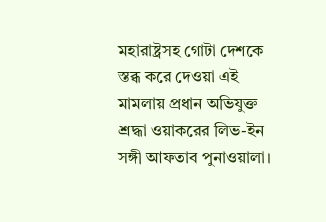মহারাষ্ট্রসহ গোটা দেশকে স্তব্ধ করে দেওয়া এই মামলায় প্রধান অভিযুক্ত শ্রদ্ধা ওয়াকরের লিভ-ইন সঙ্গী আফতাব পুনাওয়ালা।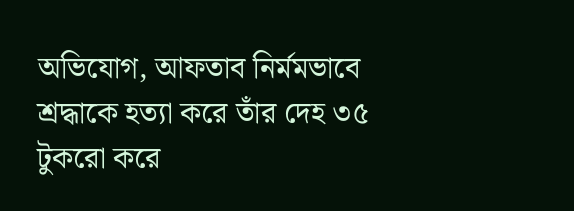অভিযোগ, আফতাব নির্মমভাবে শ্রদ্ধাকে হত্যা করে তাঁর দেহ ৩৫ টুকরো করে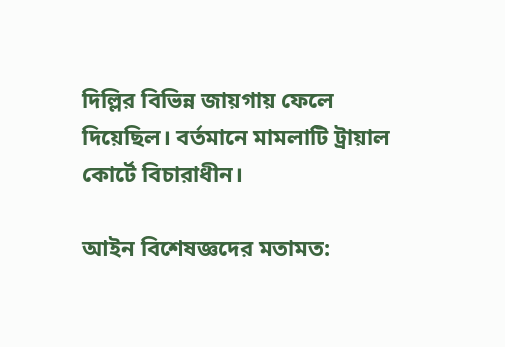দিল্লির বিভিন্ন জায়গায় ফেলে দিয়েছিল। বর্তমানে মামলাটি ট্রায়াল কোর্টে বিচারাধীন।

আইন বিশেষজ্ঞদের মতামত: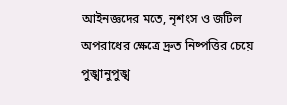আইনজ্ঞদের মতে, নৃশংস ও জটিল অপরাধের ক্ষেত্রে দ্রুত নিষ্পত্তির চেয়ে পুঙ্খানুপুঙ্খ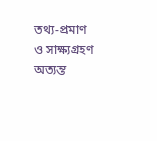তথ্য-প্রমাণ ও সাক্ষ্যগ্রহণ অত্যন্ত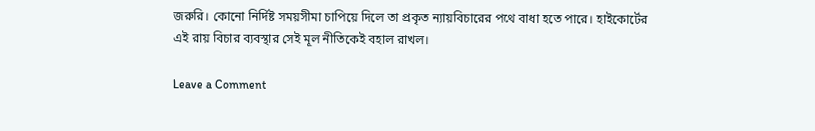জরুরি। কোনো নির্দিষ্ট সময়সীমা চাপিয়ে দিলে তা প্রকৃত ন্যায়বিচারের পথে বাধা হতে পারে। হাইকোর্টের এই রায় বিচার ব্যবস্থার সেই মূল নীতিকেই বহাল রাখল।

Leave a Comment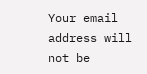Your email address will not be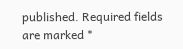published. Required fields are marked *